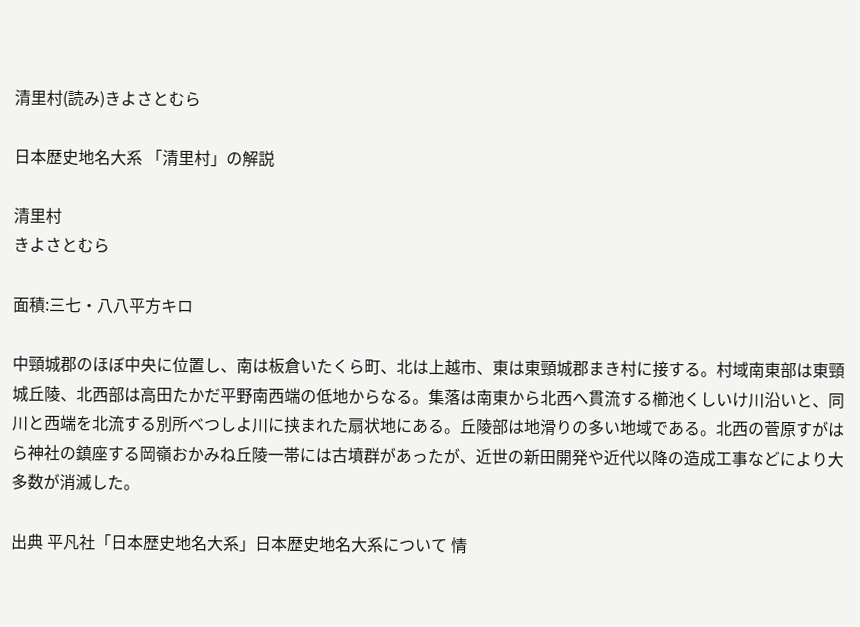清里村(読み)きよさとむら

日本歴史地名大系 「清里村」の解説

清里村
きよさとむら

面積:三七・八八平方キロ

中頸城郡のほぼ中央に位置し、南は板倉いたくら町、北は上越市、東は東頸城郡まき村に接する。村域南東部は東頸城丘陵、北西部は高田たかだ平野南西端の低地からなる。集落は南東から北西へ貫流する櫛池くしいけ川沿いと、同川と西端を北流する別所べつしよ川に挟まれた扇状地にある。丘陵部は地滑りの多い地域である。北西の菅原すがはら神社の鎮座する岡嶺おかみね丘陵一帯には古墳群があったが、近世の新田開発や近代以降の造成工事などにより大多数が消滅した。

出典 平凡社「日本歴史地名大系」日本歴史地名大系について 情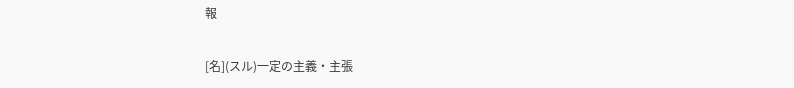報

[名](スル)一定の主義・主張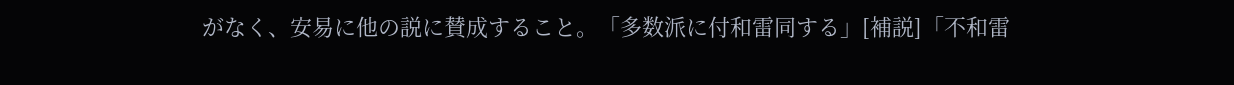がなく、安易に他の説に賛成すること。「多数派に付和雷同する」[補説]「不和雷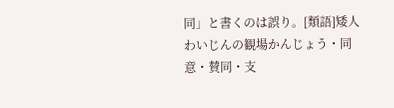同」と書くのは誤り。[類語]矮人わいじんの観場かんじょう・同意・賛同・支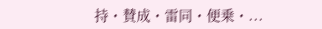持・賛成・雷同・便乗・...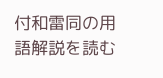付和雷同の用語解説を読む